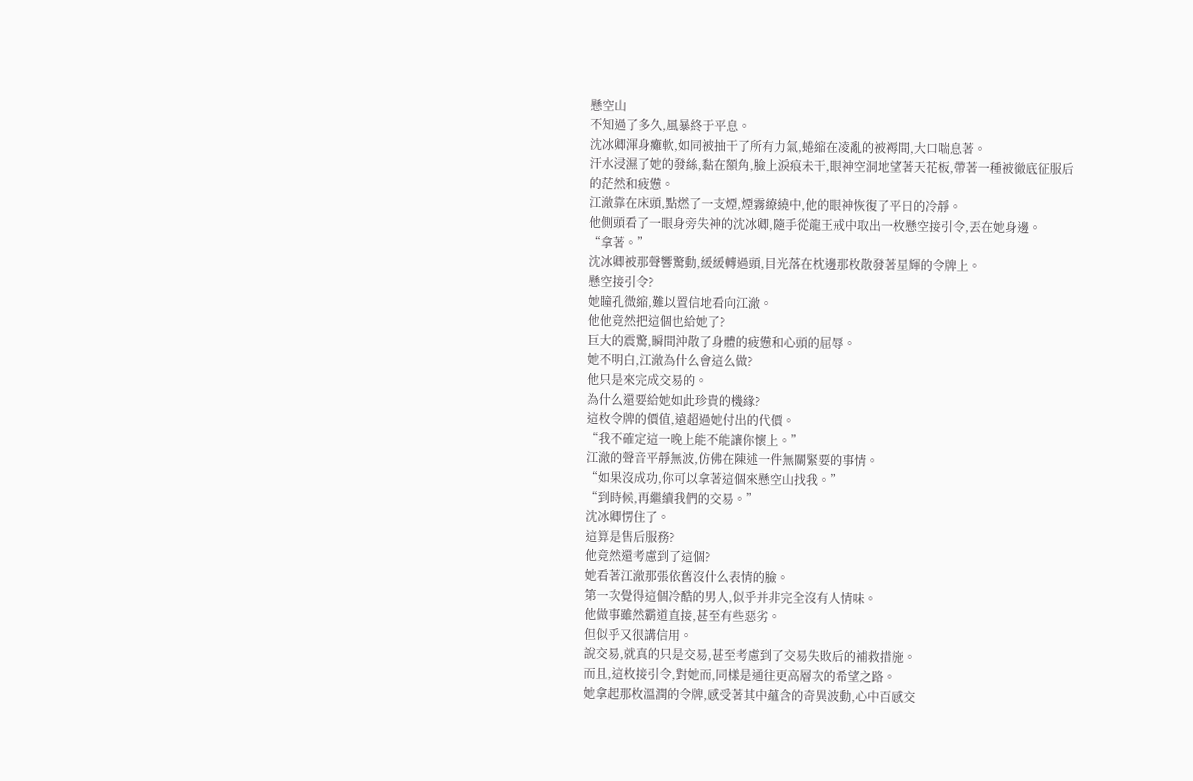懸空山
不知過了多久,風暴終于平息。
沈冰卿渾身癱軟,如同被抽干了所有力氣,蜷縮在凌亂的被褥間,大口喘息著。
汗水浸濕了她的發絲,黏在額角,臉上淚痕未干,眼神空洞地望著天花板,帶著一種被徹底征服后的茫然和疲憊。
江澈靠在床頭,點燃了一支煙,煙霧繚繞中,他的眼神恢復了平日的冷靜。
他側頭看了一眼身旁失神的沈冰卿,隨手從龍王戒中取出一枚懸空接引令,丟在她身邊。
“拿著。”
沈冰卿被那聲響驚動,緩緩轉過頭,目光落在枕邊那枚散發著星輝的令牌上。
懸空接引令?
她瞳孔微縮,難以置信地看向江澈。
他他竟然把這個也給她了?
巨大的震驚,瞬間沖散了身體的疲憊和心頭的屈辱。
她不明白,江澈為什么會這么做?
他只是來完成交易的。
為什么還要給她如此珍貴的機緣?
這枚令牌的價值,遠超過她付出的代價。
“我不確定這一晚上能不能讓你懷上。”
江澈的聲音平靜無波,仿佛在陳述一件無關緊要的事情。
“如果沒成功,你可以拿著這個來懸空山找我。”
“到時候,再繼續我們的交易。”
沈冰卿愣住了。
這算是售后服務?
他竟然還考慮到了這個?
她看著江澈那張依舊沒什么表情的臉。
第一次覺得這個冷酷的男人,似乎并非完全沒有人情味。
他做事雖然霸道直接,甚至有些惡劣。
但似乎又很講信用。
說交易,就真的只是交易,甚至考慮到了交易失敗后的補救措施。
而且,這枚接引令,對她而,同樣是通往更高層次的希望之路。
她拿起那枚溫潤的令牌,感受著其中蘊含的奇異波動,心中百感交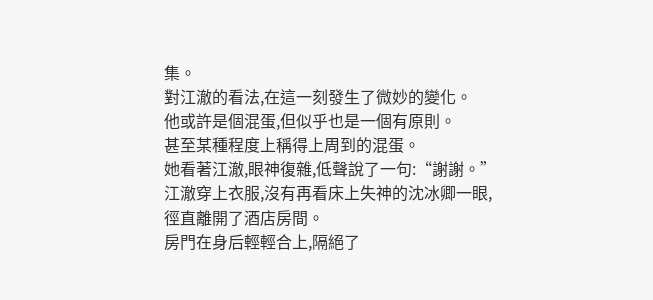集。
對江澈的看法,在這一刻發生了微妙的變化。
他或許是個混蛋,但似乎也是一個有原則。
甚至某種程度上稱得上周到的混蛋。
她看著江澈,眼神復雜,低聲說了一句:“謝謝。”
江澈穿上衣服,沒有再看床上失神的沈冰卿一眼,徑直離開了酒店房間。
房門在身后輕輕合上,隔絕了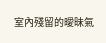室內殘留的曖昧氣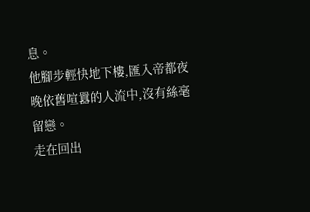息。
他腳步輕快地下樓,匯入帝都夜晚依舊喧囂的人流中,沒有絲毫留戀。
走在回出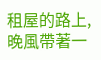租屋的路上,晚風帶著一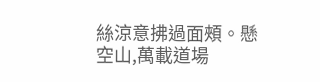絲涼意拂過面頰。懸空山,萬載道場